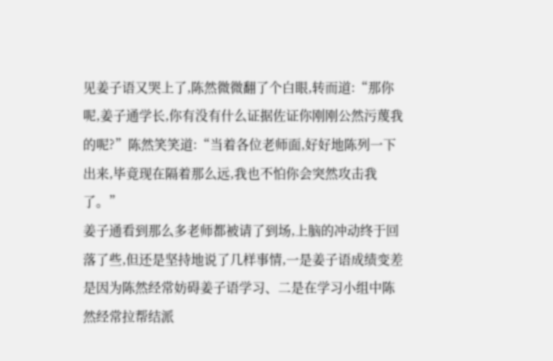见姜子语又哭上了,陈然微微翻了个白眼,转而道:“那你呢,姜子通学长,你有没有什么证据佐证你刚刚公然污蔑我的呢?”陈然笑笑道:“当着各位老师面,好好地陈列一下出来,毕竟现在隔着那么远,我也不怕你会突然攻击我了。”
姜子通看到那么多老师都被请了到场,上脑的冲动终于回落了些,但还是坚持地说了几样事情,一是姜子语成绩变差是因为陈然经常妨碍姜子语学习、二是在学习小组中陈然经常拉帮结派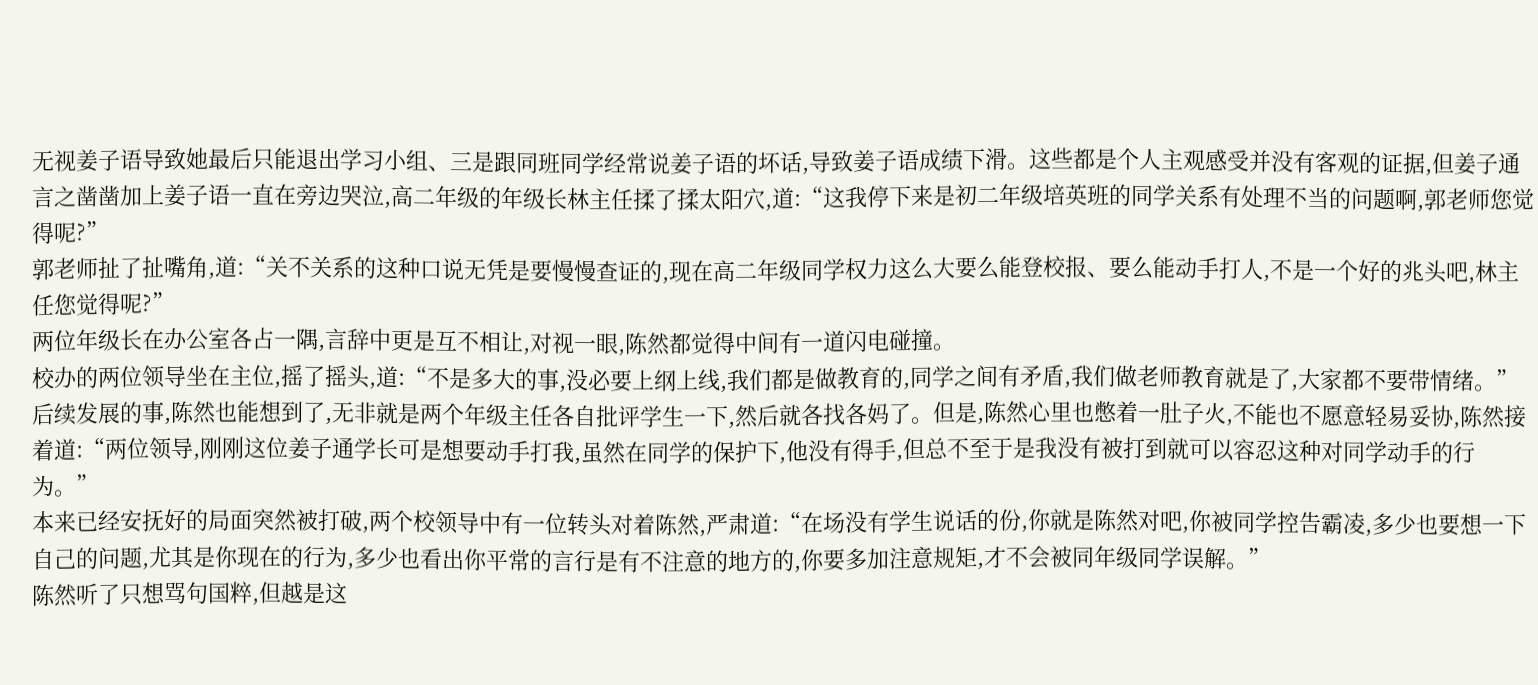无视姜子语导致她最后只能退出学习小组、三是跟同班同学经常说姜子语的坏话,导致姜子语成绩下滑。这些都是个人主观感受并没有客观的证据,但姜子通言之凿凿加上姜子语一直在旁边哭泣,高二年级的年级长林主任揉了揉太阳穴,道:“这我停下来是初二年级培英班的同学关系有处理不当的问题啊,郭老师您觉得呢?”
郭老师扯了扯嘴角,道:“关不关系的这种口说无凭是要慢慢查证的,现在高二年级同学权力这么大要么能登校报、要么能动手打人,不是一个好的兆头吧,林主任您觉得呢?”
两位年级长在办公室各占一隅,言辞中更是互不相让,对视一眼,陈然都觉得中间有一道闪电碰撞。
校办的两位领导坐在主位,摇了摇头,道:“不是多大的事,没必要上纲上线,我们都是做教育的,同学之间有矛盾,我们做老师教育就是了,大家都不要带情绪。”
后续发展的事,陈然也能想到了,无非就是两个年级主任各自批评学生一下,然后就各找各妈了。但是,陈然心里也憋着一肚子火,不能也不愿意轻易妥协,陈然接着道:“两位领导,刚刚这位姜子通学长可是想要动手打我,虽然在同学的保护下,他没有得手,但总不至于是我没有被打到就可以容忍这种对同学动手的行为。”
本来已经安抚好的局面突然被打破,两个校领导中有一位转头对着陈然,严肃道:“在场没有学生说话的份,你就是陈然对吧,你被同学控告霸凌,多少也要想一下自己的问题,尤其是你现在的行为,多少也看出你平常的言行是有不注意的地方的,你要多加注意规矩,才不会被同年级同学误解。”
陈然听了只想骂句国粹,但越是这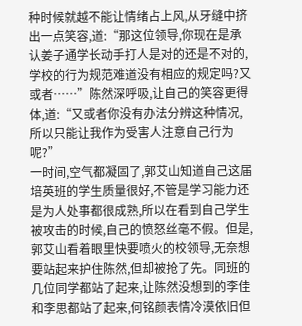种时候就越不能让情绪占上风,从牙缝中挤出一点笑容,道:“那这位领导,你现在是承认姜子通学长动手打人是对的还是不对的,学校的行为规范难道没有相应的规定吗?又或者……”陈然深呼吸,让自己的笑容更得体,道:“又或者你没有办法分辨这种情况,所以只能让我作为受害人注意自己行为呢?”
一时间,空气都凝固了,郭艾山知道自己这届培英班的学生质量很好,不管是学习能力还是为人处事都很成熟,所以在看到自己学生被攻击的时候,自己的愤怒丝毫不假。但是,郭艾山看着眼里快要喷火的校领导,无奈想要站起来护住陈然,但却被抢了先。同班的几位同学都站了起来,让陈然没想到的李佳和李思都站了起来,何铭颜表情冷漠依旧但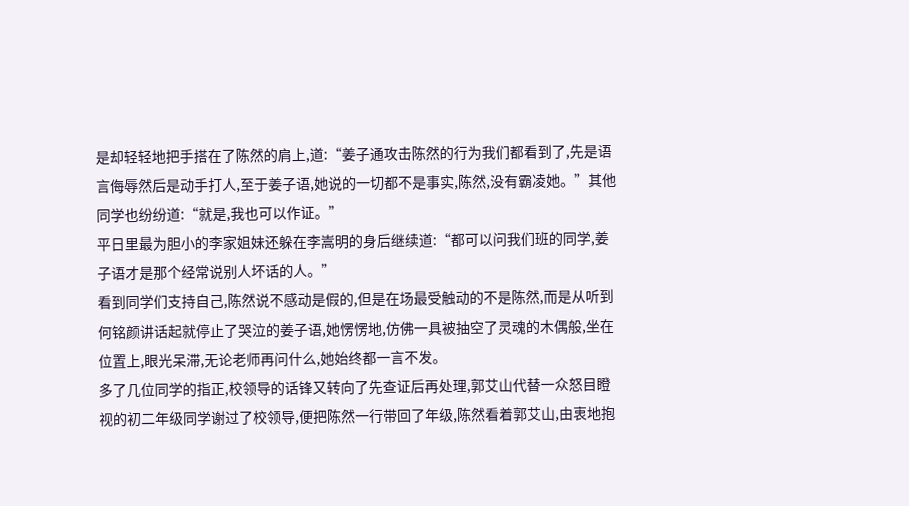是却轻轻地把手搭在了陈然的肩上,道:“姜子通攻击陈然的行为我们都看到了,先是语言侮辱然后是动手打人,至于姜子语,她说的一切都不是事实,陈然,没有霸凌她。”其他同学也纷纷道:“就是,我也可以作证。”
平日里最为胆小的李家姐妹还躲在李嵩明的身后继续道:“都可以问我们班的同学,姜子语才是那个经常说别人坏话的人。”
看到同学们支持自己,陈然说不感动是假的,但是在场最受触动的不是陈然,而是从听到何铭颜讲话起就停止了哭泣的姜子语,她愣愣地,仿佛一具被抽空了灵魂的木偶般,坐在位置上,眼光呆滞,无论老师再问什么,她始终都一言不发。
多了几位同学的指正,校领导的话锋又转向了先查证后再处理,郭艾山代替一众怒目瞪视的初二年级同学谢过了校领导,便把陈然一行带回了年级,陈然看着郭艾山,由衷地抱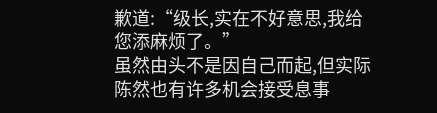歉道:“级长,实在不好意思,我给您添麻烦了。”
虽然由头不是因自己而起,但实际陈然也有许多机会接受息事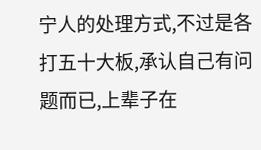宁人的处理方式,不过是各打五十大板,承认自己有问题而已,上辈子在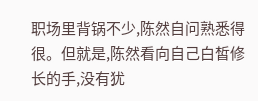职场里背锅不少,陈然自问熟悉得很。但就是,陈然看向自己白皙修长的手,没有犹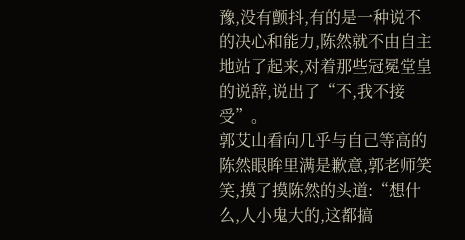豫,没有颤抖,有的是一种说不的决心和能力,陈然就不由自主地站了起来,对着那些冠冕堂皇的说辞,说出了“不,我不接受”。
郭艾山看向几乎与自己等高的陈然眼眸里满是歉意,郭老师笑笑,摸了摸陈然的头道:“想什么,人小鬼大的,这都搞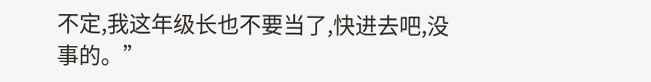不定,我这年级长也不要当了,快进去吧,没事的。”